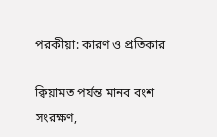পরকীয়া: কারণ ও প্রতিকার

ক্বিয়ামত পর্যন্ত মানব বংশ সংরক্ষণ,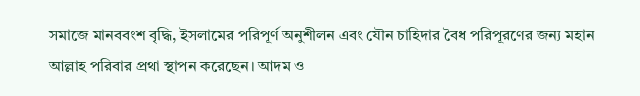সমাজে মানববংশ বৃদ্ধি, ইসলামের পরিপূর্ণ অনুশীলন এবং যৌন চাহিদার বৈধ পরিপূরণের জন্য মহান আল্লাহ পরিবার প্রথা স্থাপন করেছেন। আদম ও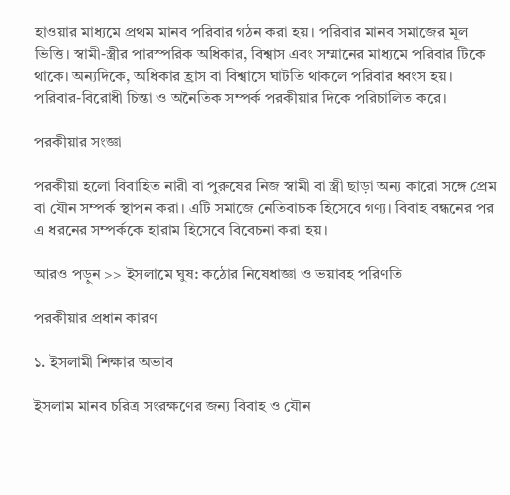হাওয়ার মাধ্যমে প্রথম মানব পরিবার গঠন করা হয়। পরিবার মানব সমাজের মূল ভিত্তি। স্বামী-স্ত্রীর পারস্পরিক অধিকার, বিশ্বাস এবং সম্মানের মাধ্যমে পরিবার টিকে থাকে। অন্যদিকে, অধিকার হ্রাস বা বিশ্বাসে ঘাটতি থাকলে পরিবার ধ্বংস হয়। পরিবার-বিরোধী চিন্তা ও অনৈতিক সম্পর্ক পরকীয়ার দিকে পরিচালিত করে।

পরকীয়ার সংজ্ঞা

পরকীয়া হলো বিবাহিত নারী বা পুরুষের নিজ স্বামী বা স্ত্রী ছাড়া অন্য কারো সঙ্গে প্রেম বা যৌন সম্পর্ক স্থাপন করা। এটি সমাজে নেতিবাচক হিসেবে গণ্য। বিবাহ বন্ধনের পর এ ধরনের সম্পর্ককে হারাম হিসেবে বিবেচনা করা হয়।

আরও পড়ুন >> ইসলামে ঘুষ: কঠোর নিষেধাজ্ঞা ও ভয়াবহ পরিণতি

পরকীয়ার প্রধান কারণ

১. ইসলামী শিক্ষার অভাব

ইসলাম মানব চরিত্র সংরক্ষণের জন্য বিবাহ ও যৌন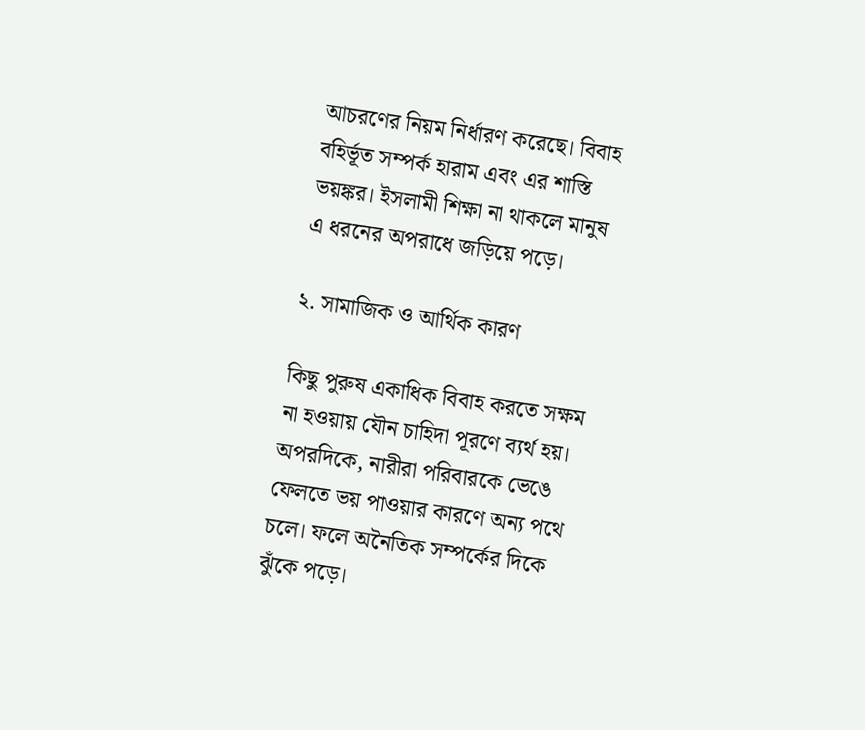আচরণের নিয়ম নির্ধারণ করেছে। বিবাহ বহির্ভূত সম্পর্ক হারাম এবং এর শাস্তি ভয়ঙ্কর। ইসলামী শিক্ষা না থাকলে মানুষ এ ধরনের অপরাধে জড়িয়ে পড়ে।

২. সামাজিক ও আর্থিক কারণ

কিছু পুরুষ একাধিক বিবাহ করতে সক্ষম না হওয়ায় যৌন চাহিদা পূরণে ব্যর্থ হয়। অপরদিকে, নারীরা পরিবারকে ভেঙে ফেলতে ভয় পাওয়ার কারণে অন্য পথে চলে। ফলে অনৈতিক সম্পর্কের দিকে ঝুঁকে পড়ে।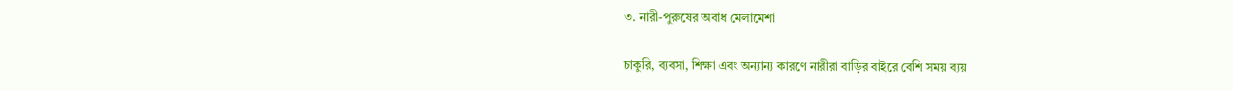৩. নারী-পুরুষের অবাধ মেলামেশা

চাকুরি, ব্যবসা, শিক্ষা এবং অন্যান্য কারণে নারীরা বাড়ির বাইরে বেশি সময় ব্যয়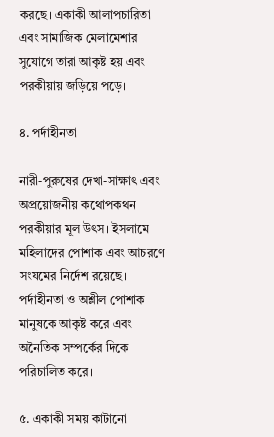করছে। একাকী আলাপচারিতা এবং সামাজিক মেলামেশার সুযোগে তারা আকৃষ্ট হয় এবং পরকীয়ায় জড়িয়ে পড়ে।

৪. পর্দাহীনতা

নারী-পুরুষের দেখা-সাক্ষাৎ এবং অপ্রয়োজনীয় কথোপকথন পরকীয়ার মূল উৎস। ইসলামে মহিলাদের পোশাক এবং আচরণে সংযমের নির্দেশ রয়েছে। পর্দাহীনতা ও অশ্লীল পোশাক মানুষকে আকৃষ্ট করে এবং অনৈতিক সম্পর্কের দিকে পরিচালিত করে।

৫. একাকী সময় কাটানো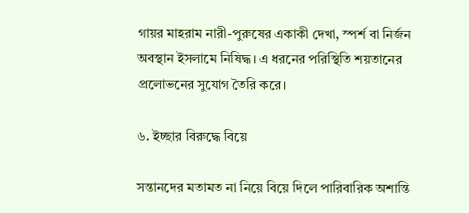গায়র মাহরাম নারী-পুরুষের একাকী দেখা, স্পর্শ বা নির্জন অবস্থান ইসলামে নিষিদ্ধ। এ ধরনের পরিস্থিতি শয়তানের প্রলোভনের সুযোগ তৈরি করে।

৬. ইচ্ছার বিরুদ্ধে বিয়ে

সন্তানদের মতামত না নিয়ে বিয়ে দিলে পারিবারিক অশান্তি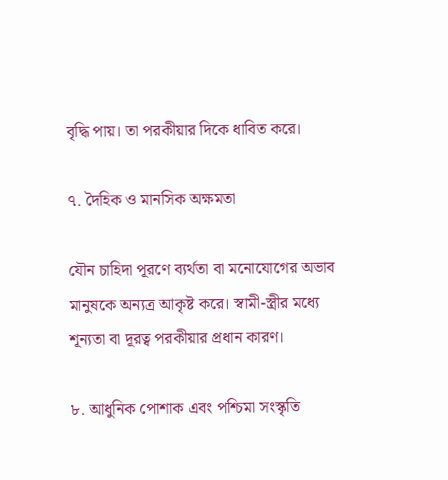বৃদ্ধি পায়। তা পরকীয়ার দিকে ধাবিত করে।

৭. দৈহিক ও মানসিক অক্ষমতা

যৌন চাহিদা পূরণে ব্যর্থতা বা মনোযোগের অভাব মানুষকে অন্যত্র আকৃষ্ট করে। স্বামী-স্ত্রীর মধ্যে শূন্যতা বা দূরত্ব পরকীয়ার প্রধান কারণ।

৮. আধুনিক পোশাক এবং পশ্চিমা সংস্কৃতি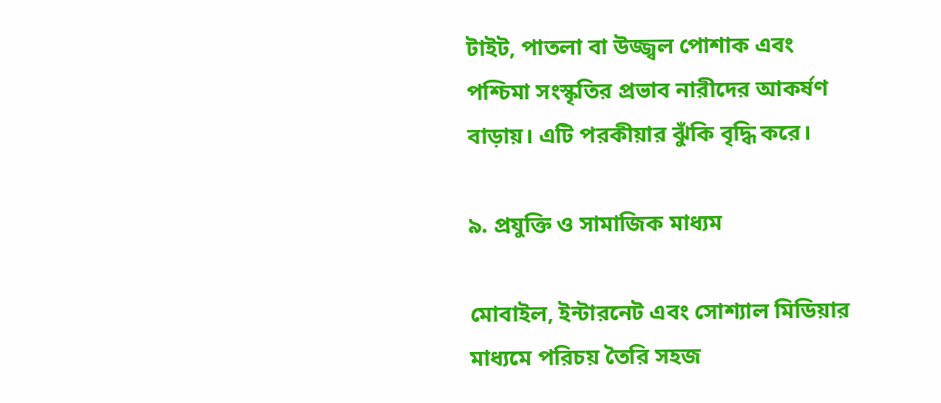টাইট, পাতলা বা উজ্জ্বল পোশাক এবং পশ্চিমা সংস্কৃতির প্রভাব নারীদের আকর্ষণ বাড়ায়। এটি পরকীয়ার ঝুঁকি বৃদ্ধি করে।

৯. প্রযুক্তি ও সামাজিক মাধ্যম

মোবাইল, ইন্টারনেট এবং সোশ্যাল মিডিয়ার মাধ্যমে পরিচয় তৈরি সহজ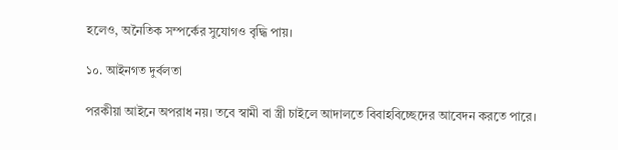হলেও, অনৈতিক সম্পর্কের সুযোগও বৃদ্ধি পায়।

১০. আইনগত দুর্বলতা

পরকীয়া আইনে অপরাধ নয়। তবে স্বামী বা স্ত্রী চাইলে আদালতে বিবাহবিচ্ছেদের আবেদন করতে পারে।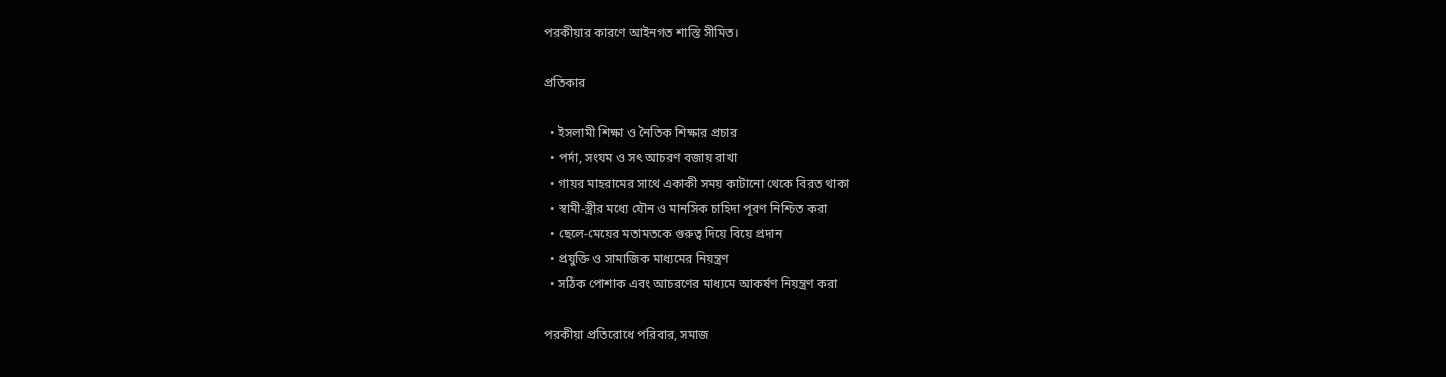পরকীয়ার কারণে আইনগত শাস্তি সীমিত।

প্রতিকার

  • ইসলামী শিক্ষা ও নৈতিক শিক্ষার প্রচার
  • পর্দা, সংযম ও সৎ আচরণ বজায় রাখা
  • গায়র মাহরামের সাথে একাকী সময় কাটানো থেকে বিরত থাকা
  • স্বামী-স্ত্রীর মধ্যে যৌন ও মানসিক চাহিদা পূরণ নিশ্চিত করা
  • ছেলে-মেয়ের মতামতকে গুরুত্ব দিয়ে বিয়ে প্রদান
  • প্রযুক্তি ও সামাজিক মাধ্যমের নিয়ন্ত্রণ
  • সঠিক পোশাক এবং আচরণের মাধ্যমে আকর্ষণ নিয়ন্ত্রণ করা

পরকীয়া প্রতিরোধে পরিবার, সমাজ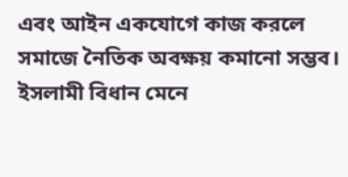এবং আইন একযোগে কাজ করলে সমাজে নৈতিক অবক্ষয় কমানো সম্ভব। ইসলামী বিধান মেনে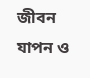জীবন যাপন ও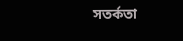সতর্কতা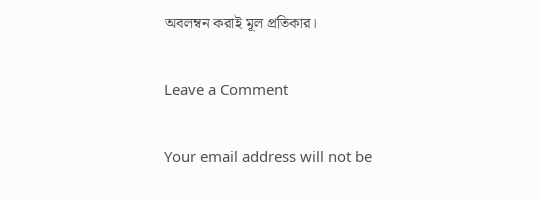অবলম্বন করাই মূল প্রতিকার।

Leave a Comment

Your email address will not be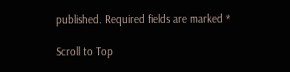published. Required fields are marked *

Scroll to Top